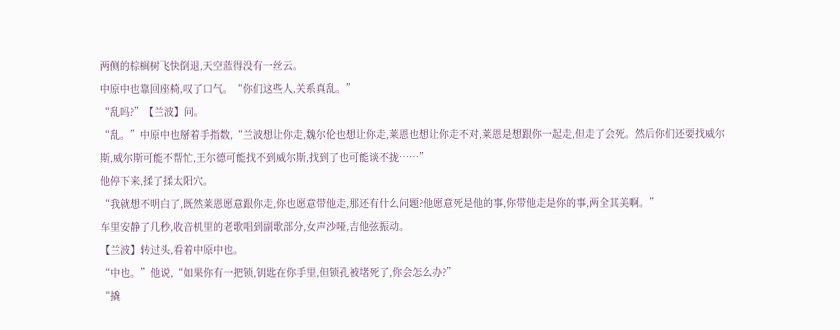两侧的棕榈树飞快倒退,天空蓝得没有一丝云。
中原中也靠回座椅,叹了口气。“你们这些人,关系真乱。”
“乱吗?”【兰波】问。
“乱。”中原中也掰着手指数,“兰波想让你走,魏尔伦也想让你走,莱恩也想让你走不对,莱恩是想跟你一起走,但走了会死。然后你们还要找威尔斯,威尔斯可能不帮忙,王尔德可能找不到威尔斯,找到了也可能谈不拢……”
他停下来,揉了揉太阳穴。
“我就想不明白了,既然莱恩愿意跟你走,你也愿意带他走,那还有什么问题?他愿意死是他的事,你带他走是你的事,两全其美啊。”
车里安静了几秒,收音机里的老歌唱到副歌部分,女声沙哑,吉他弦振动。
【兰波】转过头,看着中原中也。
“中也。”他说,“如果你有一把锁,钥匙在你手里,但锁孔被堵死了,你会怎么办?”
“撬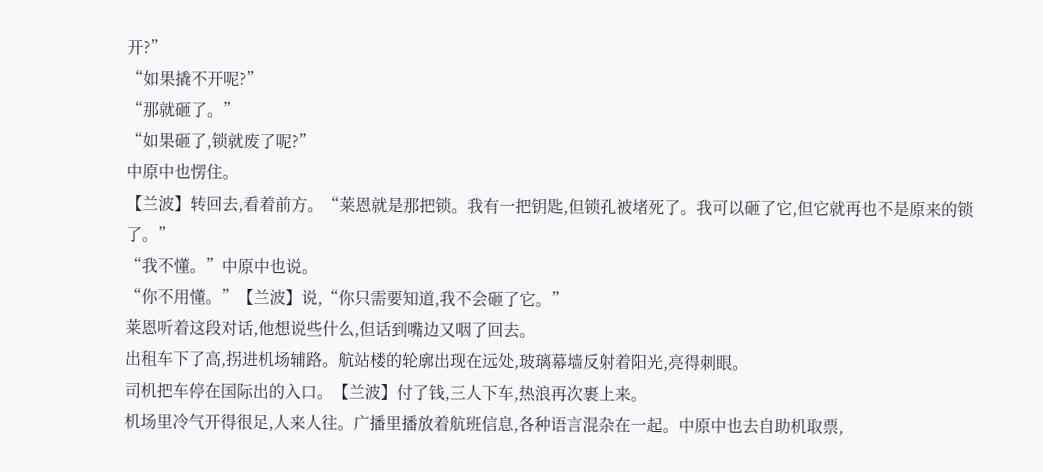开?”
“如果撬不开呢?”
“那就砸了。”
“如果砸了,锁就废了呢?”
中原中也愣住。
【兰波】转回去,看着前方。“莱恩就是那把锁。我有一把钥匙,但锁孔被堵死了。我可以砸了它,但它就再也不是原来的锁了。”
“我不懂。”中原中也说。
“你不用懂。”【兰波】说,“你只需要知道,我不会砸了它。”
莱恩听着这段对话,他想说些什么,但话到嘴边又咽了回去。
出租车下了高,拐进机场辅路。航站楼的轮廓出现在远处,玻璃幕墙反射着阳光,亮得刺眼。
司机把车停在国际出的入口。【兰波】付了钱,三人下车,热浪再次裹上来。
机场里冷气开得很足,人来人往。广播里播放着航班信息,各种语言混杂在一起。中原中也去自助机取票,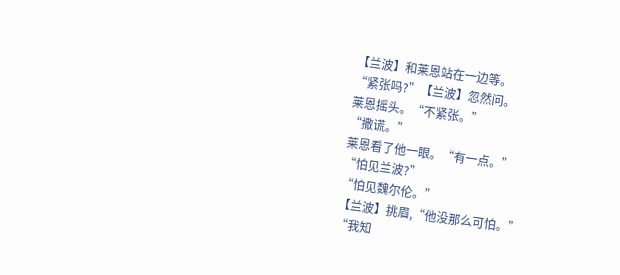【兰波】和莱恩站在一边等。
“紧张吗?”【兰波】忽然问。
莱恩摇头。“不紧张。”
“撒谎。”
莱恩看了他一眼。“有一点。”
“怕见兰波?”
“怕见魏尔伦。”
【兰波】挑眉,“他没那么可怕。”
“我知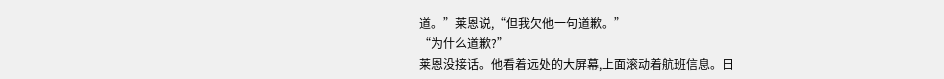道。”莱恩说,“但我欠他一句道歉。”
“为什么道歉?”
莱恩没接话。他看着远处的大屏幕,上面滚动着航班信息。日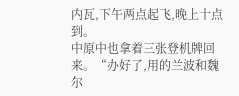内瓦,下午两点起飞,晚上十点到。
中原中也拿着三张登机牌回来。“办好了,用的兰波和魏尔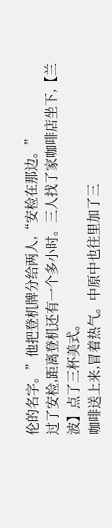伦的名字。”他把登机牌分给两人,“安检在那边。”
过了安检,距离登机还有一个多小时。三人找了家咖啡店坐下,【兰波】点了三杯美式。
咖啡送上来,冒着热气。中原中也往里加了三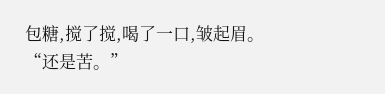包糖,搅了搅,喝了一口,皱起眉。“还是苦。”